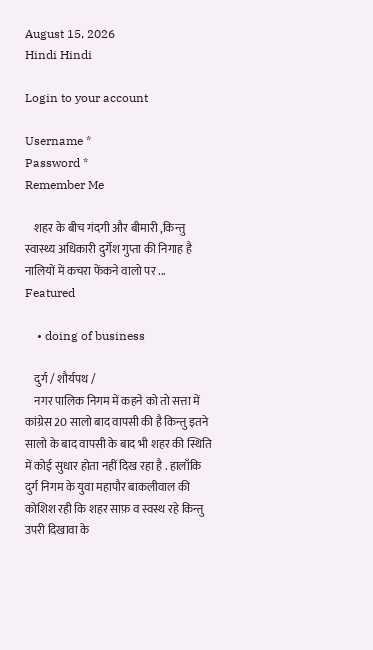August 15, 2026
Hindi Hindi

Login to your account

Username *
Password *
Remember Me

    शहर के बीच गंदगी और बीमारी ,किन्तु स्वास्थ्य अधिकारी दुर्गेश गुप्ता की निगाह है नालियों में कचरा फेंकने वालो पर ... Featured

    • doing of business

    दुर्ग / शौर्यपथ /
    नगर पालिक निगम में कहने को तो सत्ता में कांग्रेस 20 सालो बाद वापसी की है किन्तु इतने सालो के बाद वापसी के बाद भी शहर की स्थिति में कोई सुधार होता नहीं दिख रहा है . हालाँकि दुर्ग निगम के युवा महापौर बाकलीवाल की कोशिश रही कि शहर साफ़ व स्वस्थ रहे किन्तु उपरी दिखावा के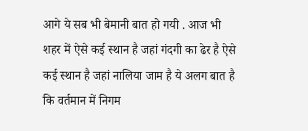आगे ये सब भी बेमानी बात हो गयी . आज भी शहर में ऐसे कई स्थान है जहां गंदगी का ढेर है ऐसे कई स्थान है जहां नालिया जाम है ये अलग बात है कि वर्तमान में निगम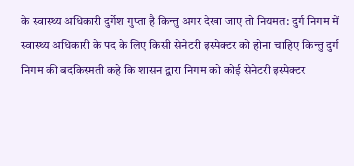के स्वास्थ्य अधिकारी दुर्गेश गुप्ता है किन्तु अगर देखा जाए तो नियमत: दुर्ग निगम में स्वास्थ्य अधिकारी के पद के लिए किसी सेनेटरी इस्पेक्टर को होना चाहिए किन्तु दुर्ग निगम की बदकिस्मती कहे कि शासन द्वारा निगम को कोई सेनेटरी इस्पेक्टर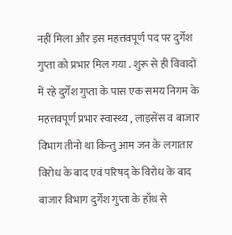नहीं मिला और इस महत्तवपूर्ण पद पर दुर्गेश गुप्ता को प्रभार मिल गया . शुरू से ही विवादों में रहे दुर्गेश गुप्ता के पास एक समय निगम के महत्तवपूर्ण प्रभार स्वास्थ्य , लाइसेंस व बाजार विभाग तीनो था किन्तु आम जन के लगातार विरोध के बाद एवं परिषद् के विरोध के बाद बाजार विभाग दुर्गेश गुप्ता के हाँथ से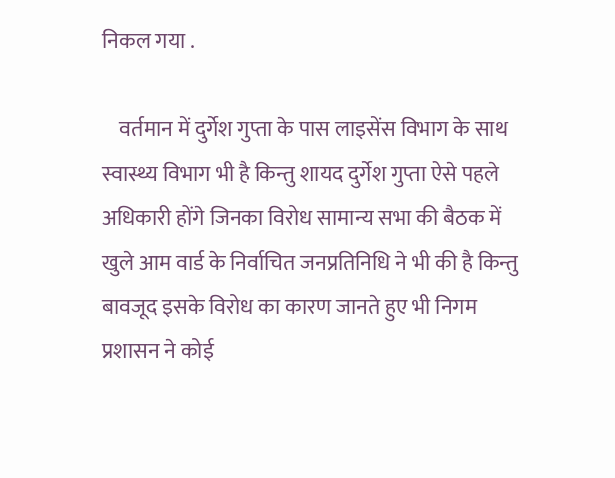निकल गया .

    वर्तमान में दुर्गेश गुप्ता के पास लाइसेंस विभाग के साथ स्वास्थ्य विभाग भी है किन्तु शायद दुर्गेश गुप्ता ऐसे पहले अधिकारी होंगे जिनका विरोध सामान्य सभा की बैठक में खुले आम वार्ड के निर्वाचित जनप्रतिनिधि ने भी की है किन्तु बावजूद इसके विरोध का कारण जानते हुए भी निगम प्रशासन ने कोई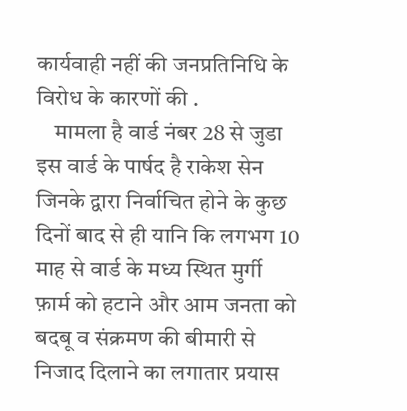कार्यवाही नहीं की जनप्रतिनिधि के विरोध के कारणों की .
    मामला है वार्ड नंबर 28 से जुडा इस वार्ड के पार्षद है राकेश सेन जिनके द्वारा निर्वाचित होने के कुछ दिनों बाद से ही यानि कि लगभग 10 माह से वार्ड के मध्य स्थित मुर्गी फ़ार्म को हटाने और आम जनता को बदबू व संक्रमण की बीमारी से निजाद दिलाने का लगातार प्रयास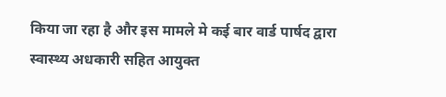किया जा रहा है और इस मामले मे कई बार वार्ड पार्षद द्वारा स्वास्थ्य अधकारी सहित आयुक्त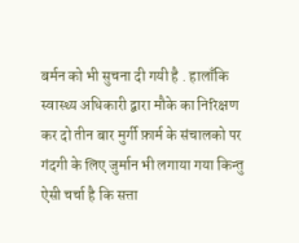बर्मन को भी सुचना दी गयी है . हालाँकि स्वास्थ्य अधिकारी द्वारा मौके का निरिक्षण कर दो तीन बार मुर्गी फ़ार्म के संचालको पर गंदगी के लिए जुर्मान भी लगाया गया किन्तु ऐसी चर्चा है कि सत्ता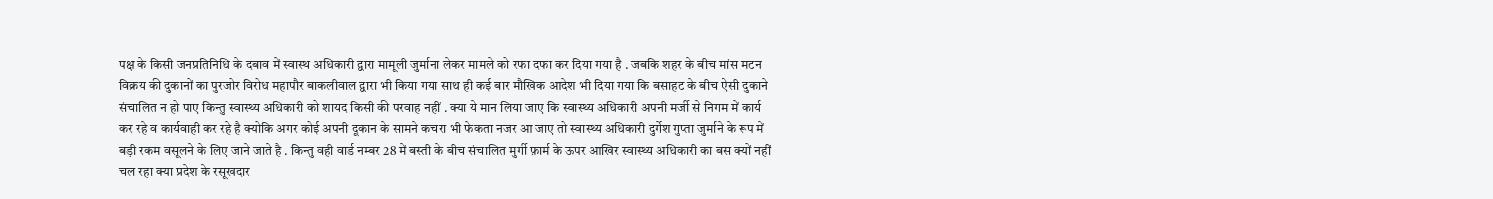पक्ष के किसी जनप्रतिनिधि के दबाव में स्वास्थ अधिकारी द्वारा मामूली जुर्माना लेकर मामले को रफा दफा कर दिया गया है . जबकि शहर के बीच मांस मटन विक्रय की दुकानों का पुरजोर विरोध महापौर बाकलीवाल द्वारा भी किया गया साथ ही कई बार मौखिक आदेश भी दिया गया कि बसाहट के बीच ऐसी दुकाने संचालित न हो पाए किन्तु स्वास्थ्य अधिकारी को शायद किसी की परवाह नहीं . क्या ये मान लिया जाए कि स्वास्थ्य अधिकारी अपनी मर्जी से निगम में कार्य कर रहे व कार्यवाही कर रहे है क्योकि अगर कोई अपनी दूकान के सामने कचरा भी फेकता नजर आ जाए तो स्वास्थ्य अधिकारी दुर्गेश गुप्ता जुर्माने के रूप में बड़ी रकम वसूलने के लिए जाने जाते है . किन्तु वही वार्ड नम्बर 28 में बस्ती के बीच संचालित मुर्गी फ़ार्म के ऊपर आखिर स्वास्थ्य अधिकारी का बस क्यों नहीं चल रहा क्या प्रदेश के रसूखदार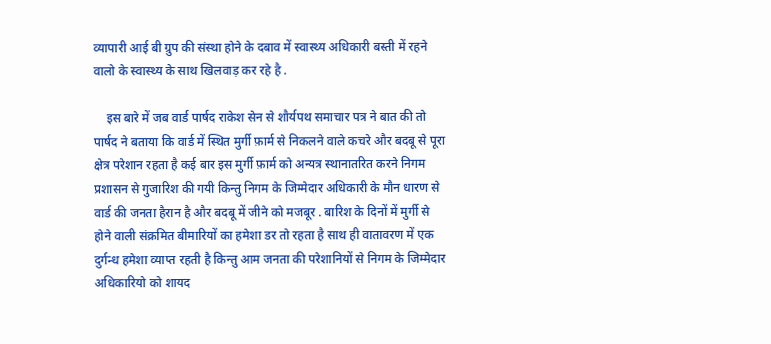व्यापारी आई बी ग्रुप की संस्था होने के दबाव में स्वास्थ्य अधिकारी बस्ती में रहने वालो के स्वास्थ्य के साथ खिलवाड़ कर रहे है .

    इस बारे में जब वार्ड पार्षद राकेश सेन से शौर्यपथ समाचार पत्र ने बात की तो पार्षद ने बताया कि वार्ड में स्थित मुर्गी फ़ार्म से निकलने वाले कचरे और बदबू से पूरा क्षेत्र परेशान रहता है कई बार इस मुर्गी फ़ार्म को अन्यत्र स्थानातरित करने निगम प्रशासन से गुजारिश की गयी किन्तु निगम के जिम्मेदार अधिकारी के मौन धारण से वार्ड की जनता हैरान है और बदबू में जीने को मजबूर . बारिश के दिनों में मुर्गी से होने वाली संक्रमित बीमारियों का हमेशा डर तो रहता है साथ ही वातावरण में एक दुर्गन्ध हमेशा व्याप्त रहती है किन्तु आम जनता की परेशानियों से निगम के जिम्मेदार अधिकारियो को शायद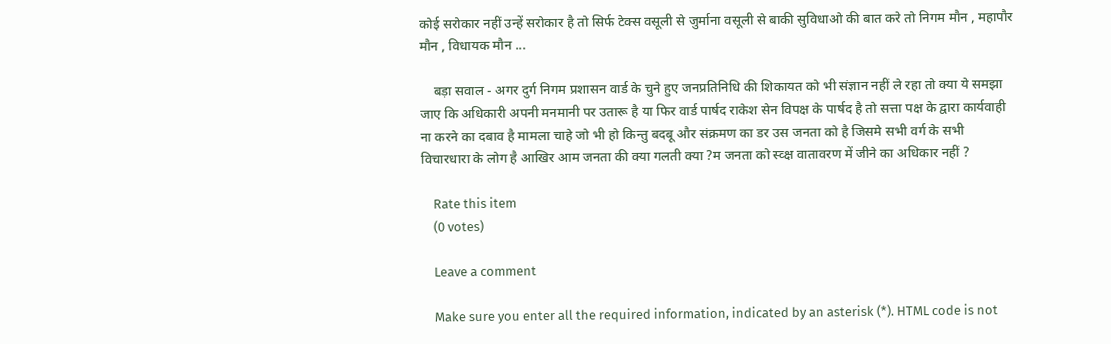कोई सरोकार नहीं उन्हें सरोकार है तो सिर्फ टेक्स वसूली से जुर्माना वसूली से बाकी सुविधाओ की बात करे तो निगम मौन , महापौर मौन , विधायक मौन ...

    बड़ा सवाल - अगर दुर्ग निगम प्रशासन वार्ड के चुने हुए जनप्रतिनिधि की शिकायत को भी संज्ञान नहीं ले रहा तो क्या ये समझा जाए कि अधिकारी अपनी मनमानी पर उतारू है या फिर वार्ड पार्षद राकेश सेन विपक्ष के पार्षद है तो सत्ता पक्ष के द्वारा कार्यवाही ना करने का दबाव है मामला चाहे जो भी हो किन्तु बदबू और संक्रमण का डर उस जनता को है जिसमे सभी वर्ग के सभी विचारधारा के लोग है आखिर आम जनता की क्या गलती क्या ?म जनता को स्व्क्ष वातावरण में जीने का अधिकार नहीं ?

    Rate this item
    (0 votes)

    Leave a comment

    Make sure you enter all the required information, indicated by an asterisk (*). HTML code is not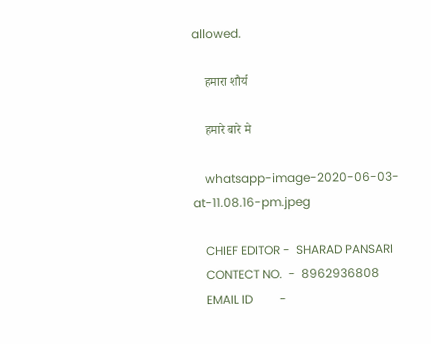allowed.

    हमारा शौर्य

    हमारे बारे मे

    whatsapp-image-2020-06-03-at-11.08.16-pm.jpeg

    CHIEF EDITOR -  SHARAD PANSARI
    CONTECT NO.  -  8962936808
    EMAIL ID         -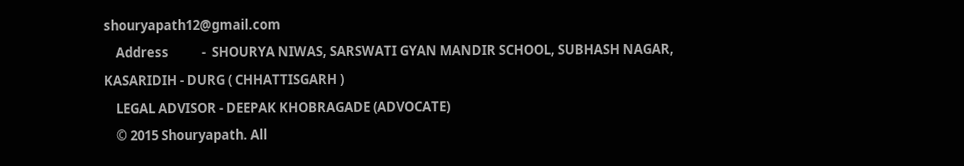shouryapath12@gmail.com
    Address           -  SHOURYA NIWAS, SARSWATI GYAN MANDIR SCHOOL, SUBHASH NAGAR, KASARIDIH - DURG ( CHHATTISGARH )
    LEGAL ADVISOR - DEEPAK KHOBRAGADE (ADVOCATE)
    © 2015 Shouryapath. All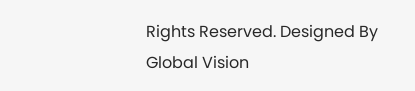Rights Reserved. Designed By Global Vision